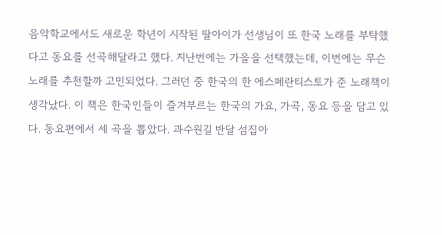음악학교에서도 새로운 학년이 시작된 딸아이가 선생님이 또 한국 노래를 부탁했다고 동요를 선곡해달라고 했다. 지난번에는 가을을 선택했는데, 이번에는 무슨 노래를 추천할까 고민되었다. 그러던 중 한국의 한 에스페란티스토가 준 노래책이 생각났다. 이 책은 한국인들이 즐겨부르는 한국의 가요, 가곡, 동요 등을 담고 있다. 동요편에서 세 곡을 뽑았다. 과수원길 반달 섬집아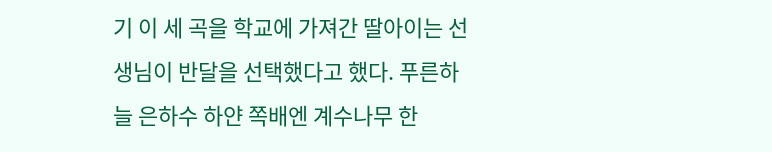기 이 세 곡을 학교에 가져간 딸아이는 선생님이 반달을 선택했다고 했다. 푸른하늘 은하수 하얀 쪽배엔 계수나무 한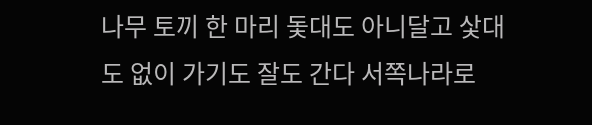나무 토끼 한 마리 돛대도 아니달고 샃대도 없이 가기도 잘도 간다 서쪽나라로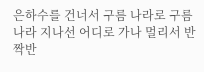은하수를 건너서 구름 나라로 구름 나라 지나선 어디로 가나 멀리서 반짝반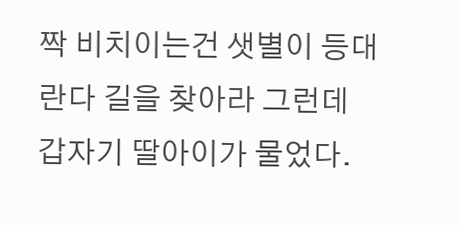짝 비치이는건 샛별이 등대란다 길을 찾아라 그런데 갑자기 딸아이가 물었다.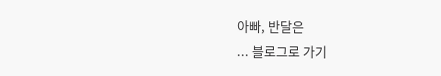아빠, 반달은
... 블로그로 가기